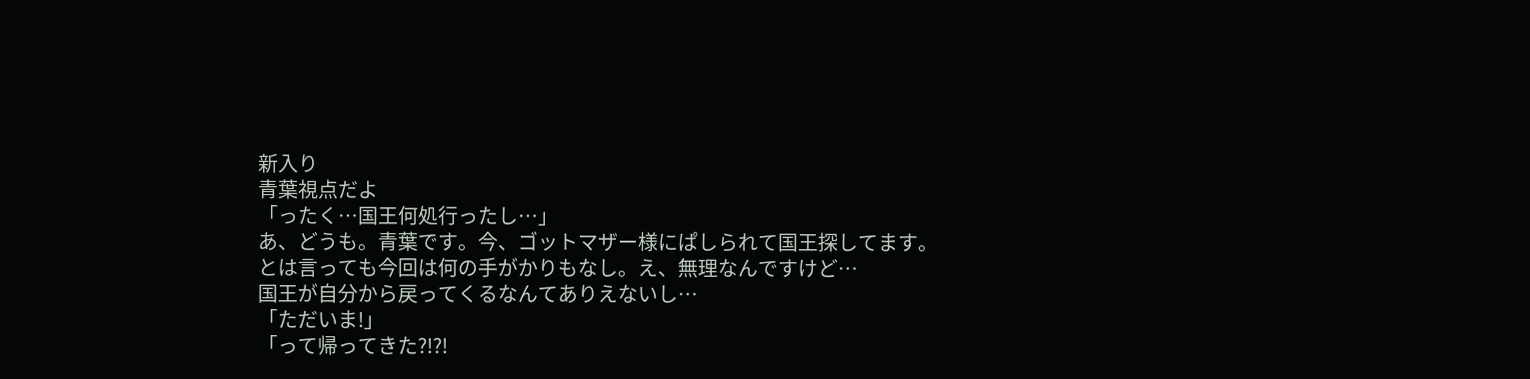新入り
青葉視点だよ
「ったく…国王何処行ったし…」
あ、どうも。青葉です。今、ゴットマザー様にぱしられて国王探してます。
とは言っても今回は何の手がかりもなし。え、無理なんですけど…
国王が自分から戻ってくるなんてありえないし…
「ただいま!」
「って帰ってきた?!?!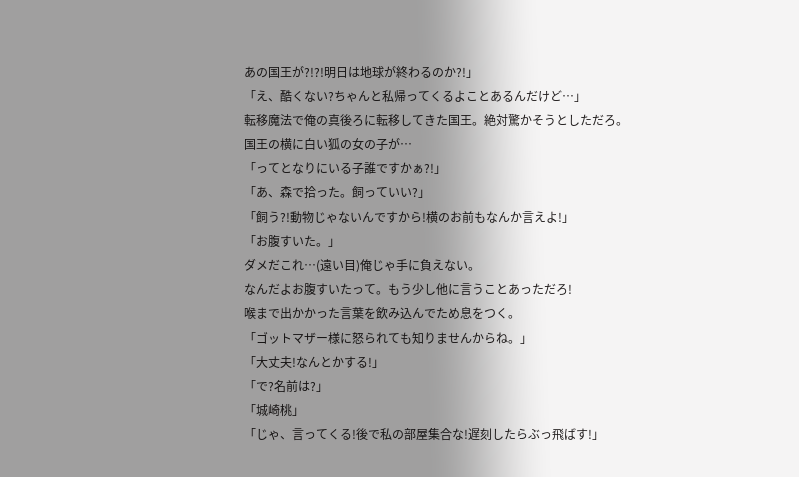あの国王が?!?!明日は地球が終わるのか?!」
「え、酷くない?ちゃんと私帰ってくるよことあるんだけど…」
転移魔法で俺の真後ろに転移してきた国王。絶対驚かそうとしただろ。
国王の横に白い狐の女の子が…
「ってとなりにいる子誰ですかぁ?!」
「あ、森で拾った。飼っていい?」
「飼う?!動物じゃないんですから!横のお前もなんか言えよ!」
「お腹すいた。」
ダメだこれ…(遠い目)俺じゃ手に負えない。
なんだよお腹すいたって。もう少し他に言うことあっただろ!
喉まで出かかった言葉を飲み込んでため息をつく。
「ゴットマザー様に怒られても知りませんからね。」
「大丈夫!なんとかする!」
「で?名前は?」
「城崎桃」
「じゃ、言ってくる!後で私の部屋集合な!遅刻したらぶっ飛ばす!」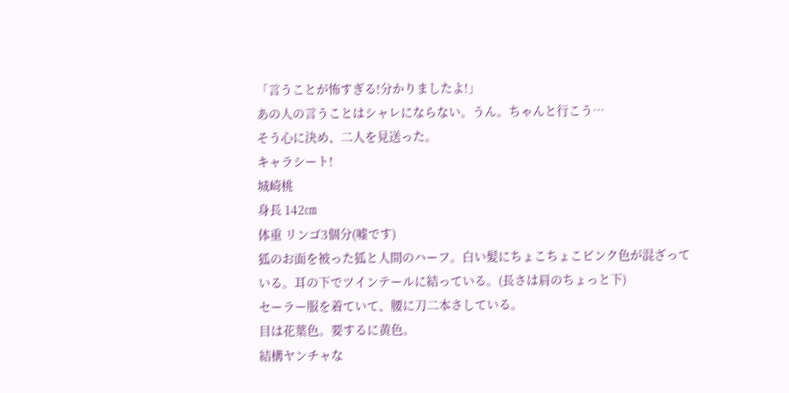「言うことが怖すぎる!分かりましたよ!」
あの人の言うことはシャレにならない。うん。ちゃんと行こう…
そう心に決め、二人を見送った。
キャラシート!
城崎桃
身長 142㎝
体重 リンゴ3個分(嘘です)
狐のお面を被った狐と人間のハーフ。白い髪にちょこちょこピンク色が混ざっている。耳の下でツインテールに結っている。(長さは肩のちょっと下)
セーラー服を着ていて、腰に刀二本さしている。
目は花葉色。要するに黄色。
結構ヤンチャな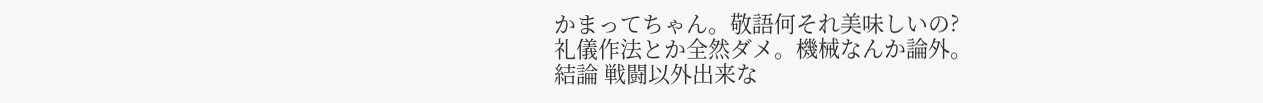かまってちゃん。敬語何それ美味しいの?
礼儀作法とか全然ダメ。機械なんか論外。
結論 戦闘以外出来な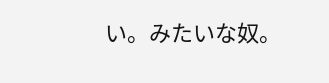い。みたいな奴。